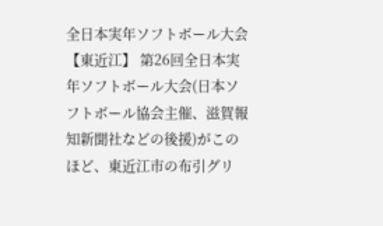全日本実年ソフトボール大会
【東近江】 第26回全日本実年ソフトボール大会(日本ソフトボール協会主催、滋賀報知新聞社などの後援)がこのほど、東近江市の布引グリ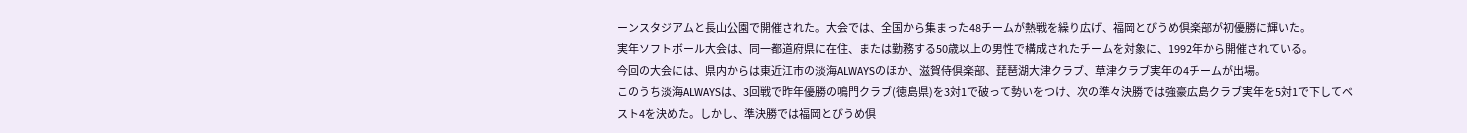ーンスタジアムと長山公園で開催された。大会では、全国から集まった48チームが熱戦を繰り広げ、福岡とびうめ倶楽部が初優勝に輝いた。
実年ソフトボール大会は、同一都道府県に在住、または勤務する50歳以上の男性で構成されたチームを対象に、1992年から開催されている。
今回の大会には、県内からは東近江市の淡海ALWAYSのほか、滋賀侍倶楽部、琵琶湖大津クラブ、草津クラブ実年の4チームが出場。
このうち淡海ALWAYSは、3回戦で昨年優勝の鳴門クラブ(徳島県)を3対1で破って勢いをつけ、次の準々決勝では強豪広島クラブ実年を5対1で下してベスト4を決めた。しかし、準決勝では福岡とびうめ倶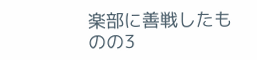楽部に善戦したものの3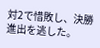対2で惜敗し、決勝進出を逃した。